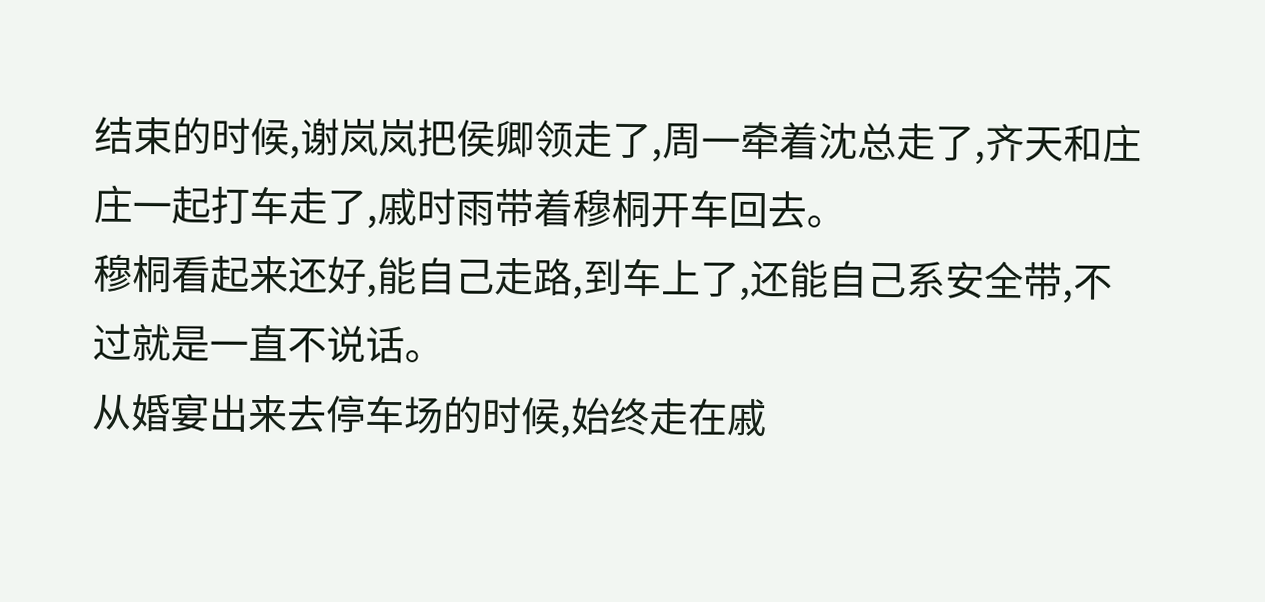结束的时候,谢岚岚把侯卿领走了,周一牵着沈总走了,齐天和庄庄一起打车走了,戚时雨带着穆桐开车回去。
穆桐看起来还好,能自己走路,到车上了,还能自己系安全带,不过就是一直不说话。
从婚宴出来去停车场的时候,始终走在戚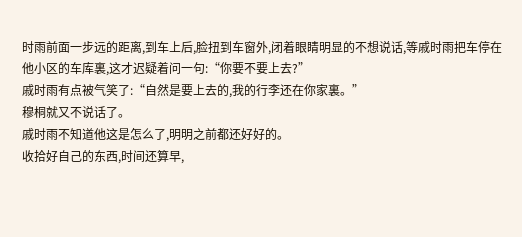时雨前面一步远的距离,到车上后,脸扭到车窗外,闭着眼睛明显的不想说话,等戚时雨把车停在他小区的车库裏,这才迟疑着问一句:“你要不要上去?”
戚时雨有点被气笑了:“自然是要上去的,我的行李还在你家裏。”
穆桐就又不说话了。
戚时雨不知道他这是怎么了,明明之前都还好好的。
收拾好自己的东西,时间还算早,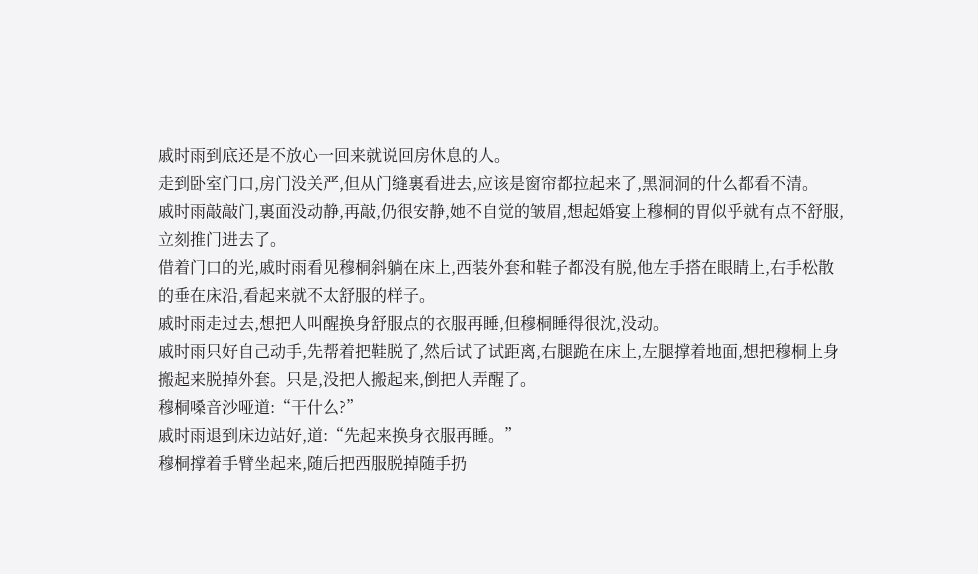戚时雨到底还是不放心一回来就说回房休息的人。
走到卧室门口,房门没关严,但从门缝裏看进去,应该是窗帘都拉起来了,黑洞洞的什么都看不清。
戚时雨敲敲门,裏面没动静,再敲,仍很安静,她不自觉的皱眉,想起婚宴上穆桐的胃似乎就有点不舒服,立刻推门进去了。
借着门口的光,戚时雨看见穆桐斜躺在床上,西装外套和鞋子都没有脱,他左手搭在眼睛上,右手松散的垂在床沿,看起来就不太舒服的样子。
戚时雨走过去,想把人叫醒换身舒服点的衣服再睡,但穆桐睡得很沈,没动。
戚时雨只好自己动手,先帮着把鞋脱了,然后试了试距离,右腿跪在床上,左腿撑着地面,想把穆桐上身搬起来脱掉外套。只是,没把人搬起来,倒把人弄醒了。
穆桐嗓音沙哑道:“干什么?”
戚时雨退到床边站好,道:“先起来换身衣服再睡。”
穆桐撑着手臂坐起来,随后把西服脱掉随手扔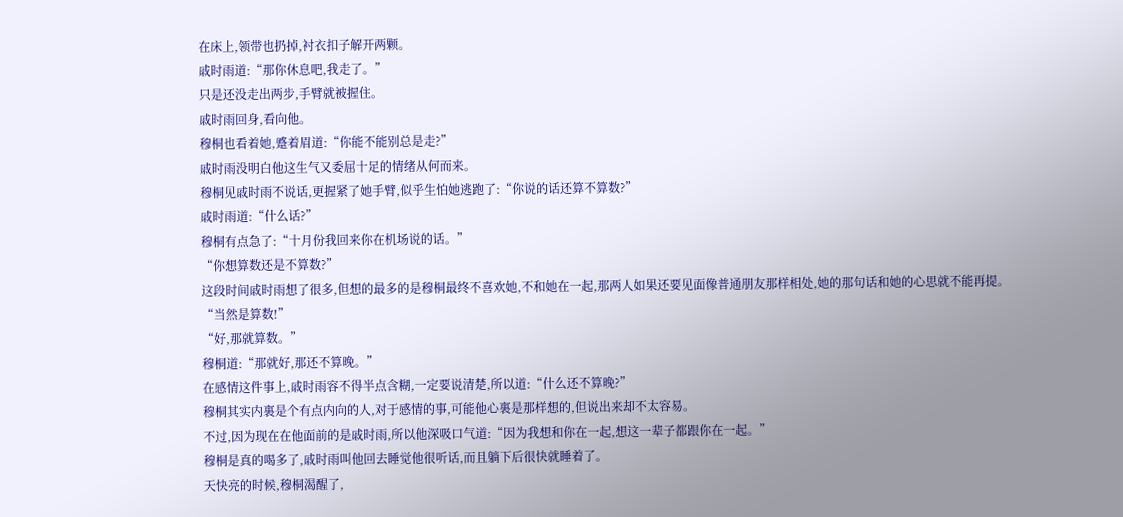在床上,领带也扔掉,衬衣扣子解开两颗。
戚时雨道:“那你休息吧,我走了。”
只是还没走出两步,手臂就被握住。
戚时雨回身,看向他。
穆桐也看着她,蹙着眉道:“你能不能别总是走?”
戚时雨没明白他这生气又委屈十足的情绪从何而来。
穆桐见戚时雨不说话,更握紧了她手臂,似乎生怕她逃跑了:“你说的话还算不算数?”
戚时雨道:“什么话?”
穆桐有点急了:“十月份我回来你在机场说的话。”
“你想算数还是不算数?”
这段时间戚时雨想了很多,但想的最多的是穆桐最终不喜欢她,不和她在一起,那两人如果还要见面像普通朋友那样相处,她的那句话和她的心思就不能再提。
“当然是算数!”
“好,那就算数。”
穆桐道:“那就好,那还不算晚。”
在感情这件事上,戚时雨容不得半点含糊,一定要说清楚,所以道:“什么还不算晚?”
穆桐其实内裏是个有点内向的人,对于感情的事,可能他心裏是那样想的,但说出来却不太容易。
不过,因为现在在他面前的是戚时雨,所以他深吸口气道:“因为我想和你在一起,想这一辈子都跟你在一起。”
穆桐是真的喝多了,戚时雨叫他回去睡觉他很听话,而且躺下后很快就睡着了。
天快亮的时候,穆桐渴醒了,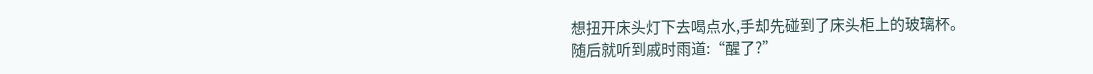想扭开床头灯下去喝点水,手却先碰到了床头柜上的玻璃杯。
随后就听到戚时雨道:“醒了?”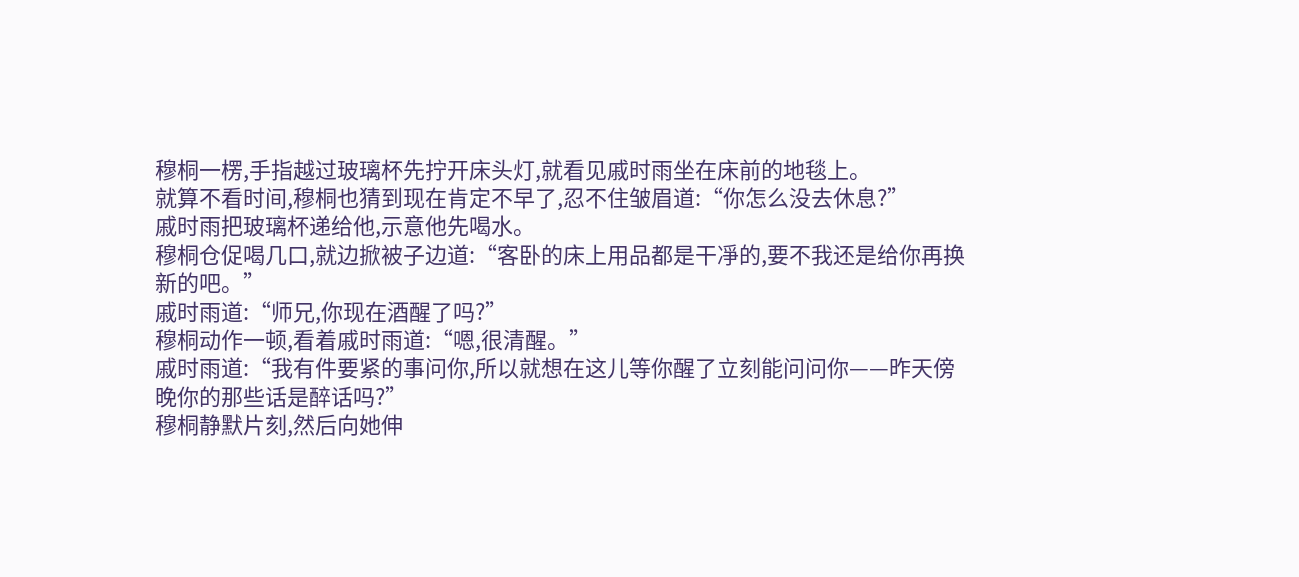穆桐一楞,手指越过玻璃杯先拧开床头灯,就看见戚时雨坐在床前的地毯上。
就算不看时间,穆桐也猜到现在肯定不早了,忍不住皱眉道:“你怎么没去休息?”
戚时雨把玻璃杯递给他,示意他先喝水。
穆桐仓促喝几口,就边掀被子边道:“客卧的床上用品都是干凈的,要不我还是给你再换新的吧。”
戚时雨道:“师兄,你现在酒醒了吗?”
穆桐动作一顿,看着戚时雨道:“嗯,很清醒。”
戚时雨道:“我有件要紧的事问你,所以就想在这儿等你醒了立刻能问问你——昨天傍晚你的那些话是醉话吗?”
穆桐静默片刻,然后向她伸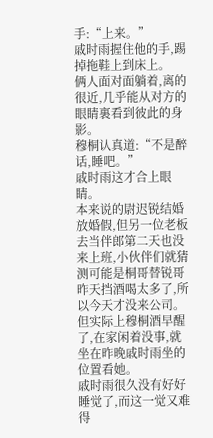手:“上来。”
戚时雨握住他的手,踢掉拖鞋上到床上。
俩人面对面躺着,离的很近,几乎能从对方的眼睛裏看到彼此的身影。
穆桐认真道:“不是醉话,睡吧。”
戚时雨这才合上眼睛。
本来说的尉迟锐结婚放婚假,但另一位老板去当伴郎第二天也没来上班,小伙伴们就猜测可能是桐哥替锐哥昨天挡酒喝太多了,所以今天才没来公司。
但实际上穆桐酒早醒了,在家闲着没事,就坐在昨晚戚时雨坐的位置看她。
戚时雨很久没有好好睡觉了,而这一觉又难得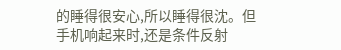的睡得很安心,所以睡得很沈。但手机响起来时,还是条件反射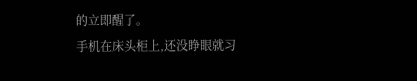的立即醒了。
手机在床头柜上,还没睁眼就习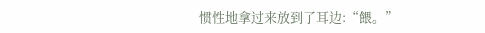惯性地拿过来放到了耳边:“餵。”